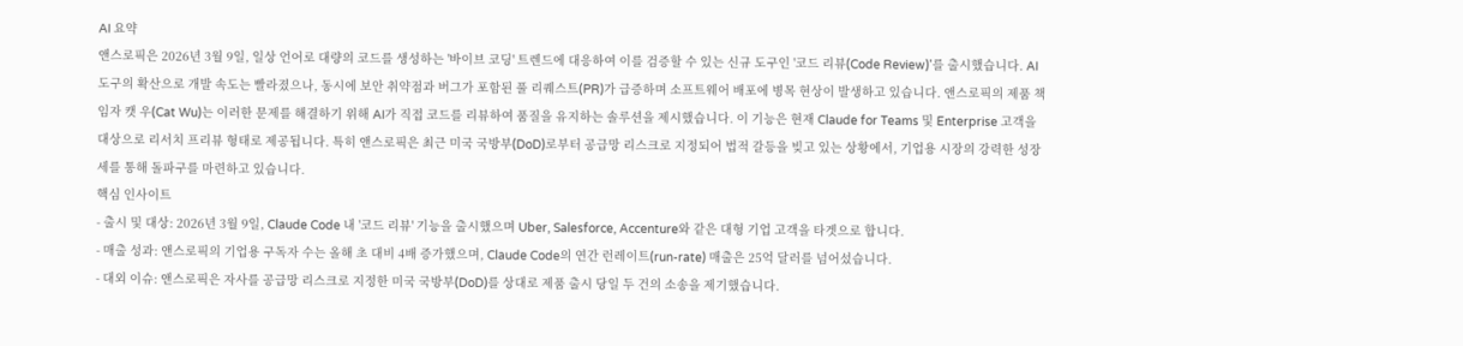AI 요약
앤스로픽은 2026년 3월 9일, 일상 언어로 대량의 코드를 생성하는 '바이브 코딩' 트렌드에 대응하여 이를 검증할 수 있는 신규 도구인 '코드 리뷰(Code Review)'를 출시했습니다. AI 도구의 확산으로 개발 속도는 빨라졌으나, 동시에 보안 취약점과 버그가 포함된 풀 리퀘스트(PR)가 급증하며 소프트웨어 배포에 병목 현상이 발생하고 있습니다. 앤스로픽의 제품 책임자 캣 우(Cat Wu)는 이러한 문제를 해결하기 위해 AI가 직접 코드를 리뷰하여 품질을 유지하는 솔루션을 제시했습니다. 이 기능은 현재 Claude for Teams 및 Enterprise 고객을 대상으로 리서치 프리뷰 형태로 제공됩니다. 특히 앤스로픽은 최근 미국 국방부(DoD)로부터 공급망 리스크로 지정되어 법적 갈등을 빚고 있는 상황에서, 기업용 시장의 강력한 성장세를 통해 돌파구를 마련하고 있습니다.
핵심 인사이트
- 출시 및 대상: 2026년 3월 9일, Claude Code 내 '코드 리뷰' 기능을 출시했으며 Uber, Salesforce, Accenture와 같은 대형 기업 고객을 타겟으로 합니다.
- 매출 성과: 앤스로픽의 기업용 구독자 수는 올해 초 대비 4배 증가했으며, Claude Code의 연간 런레이트(run-rate) 매출은 25억 달러를 넘어섰습니다.
- 대외 이슈: 앤스로픽은 자사를 공급망 리스크로 지정한 미국 국방부(DoD)를 상대로 제품 출시 당일 두 건의 소송을 제기했습니다.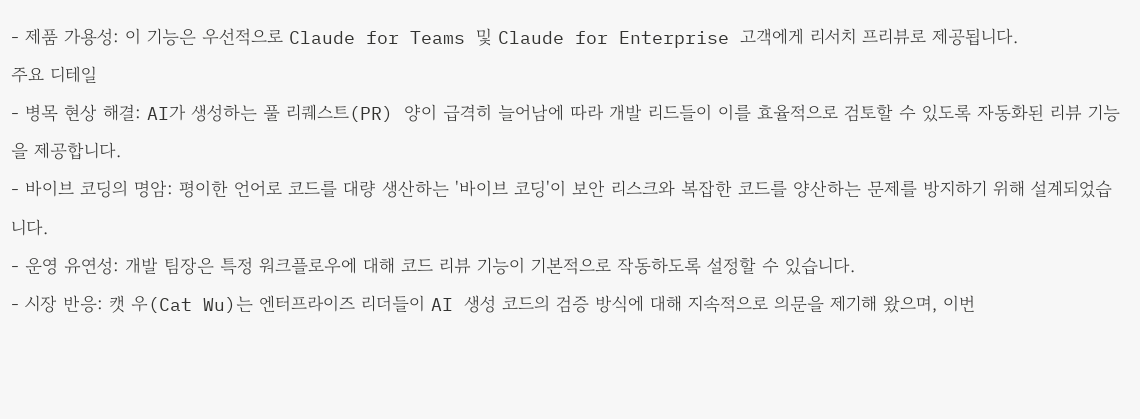- 제품 가용성: 이 기능은 우선적으로 Claude for Teams 및 Claude for Enterprise 고객에게 리서치 프리뷰로 제공됩니다.
주요 디테일
- 병목 현상 해결: AI가 생성하는 풀 리퀘스트(PR) 양이 급격히 늘어남에 따라 개발 리드들이 이를 효율적으로 검토할 수 있도록 자동화된 리뷰 기능을 제공합니다.
- 바이브 코딩의 명암: 평이한 언어로 코드를 대량 생산하는 '바이브 코딩'이 보안 리스크와 복잡한 코드를 양산하는 문제를 방지하기 위해 설계되었습니다.
- 운영 유연성: 개발 팀장은 특정 워크플로우에 대해 코드 리뷰 기능이 기본적으로 작동하도록 설정할 수 있습니다.
- 시장 반응: 캣 우(Cat Wu)는 엔터프라이즈 리더들이 AI 생성 코드의 검증 방식에 대해 지속적으로 의문을 제기해 왔으며, 이번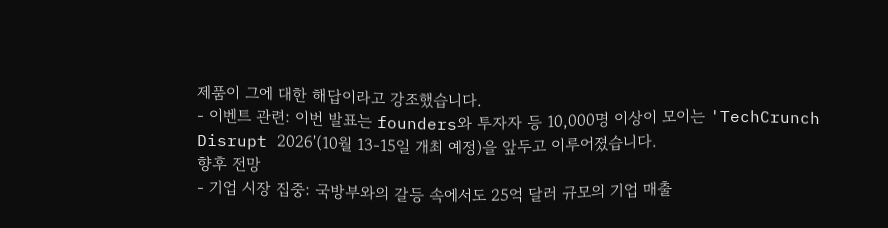제품이 그에 대한 해답이라고 강조했습니다.
- 이벤트 관련: 이번 발표는 founders와 투자자 등 10,000명 이상이 모이는 'TechCrunch Disrupt 2026'(10월 13-15일 개최 예정)을 앞두고 이루어졌습니다.
향후 전망
- 기업 시장 집중: 국방부와의 갈등 속에서도 25억 달러 규모의 기업 매출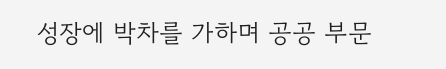성장에 박차를 가하며 공공 부문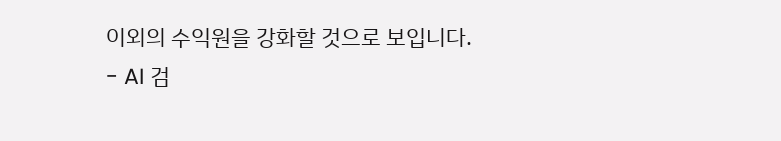이외의 수익원을 강화할 것으로 보입니다.
- AI 검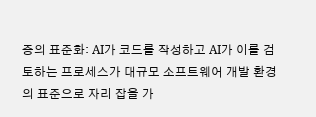증의 표준화: AI가 코드를 작성하고 AI가 이를 검토하는 프로세스가 대규모 소프트웨어 개발 환경의 표준으로 자리 잡을 가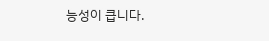능성이 큽니다.